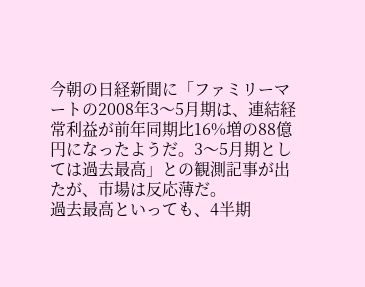今朝の日経新聞に「ファミリーマートの2008年3〜5月期は、連結経常利益が前年同期比16%増の88億円になったようだ。3〜5月期としては過去最高」との観測記事が出たが、市場は反応薄だ。
過去最高といっても、4半期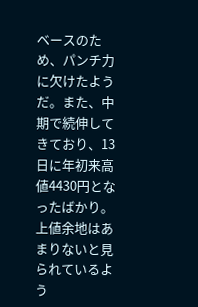ベースのため、パンチ力に欠けたようだ。また、中期で続伸してきており、13日に年初来高値4430円となったばかり。上値余地はあまりないと見られているよう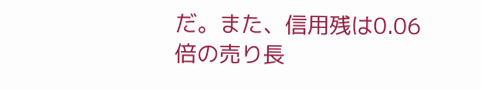だ。また、信用残は0.06倍の売り長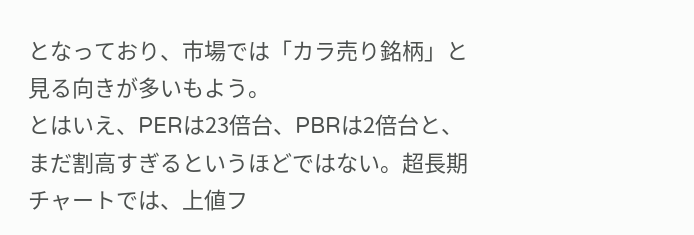となっており、市場では「カラ売り銘柄」と見る向きが多いもよう。
とはいえ、PERは23倍台、PBRは2倍台と、まだ割高すぎるというほどではない。超長期チャートでは、上値フ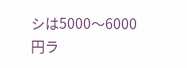シは5000〜6000円ラ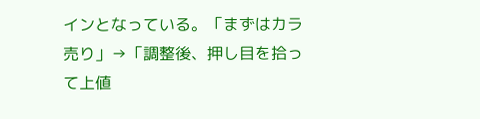インとなっている。「まずはカラ売り」→「調整後、押し目を拾って上値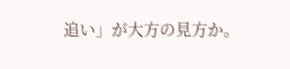追い」が大方の見方か。